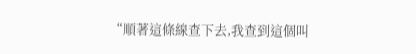“順著這條線查下去,我查到這個叫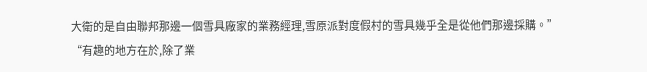大衛的是自由聯邦那邊一個雪具廠家的業務經理,雪原派對度假村的雪具幾乎全是從他們那邊採購。”
“有趣的地方在於,除了業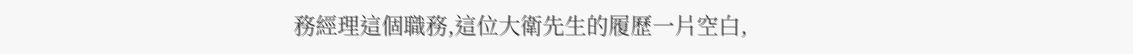務經理這個職務,這位大衛先生的履歷一片空白,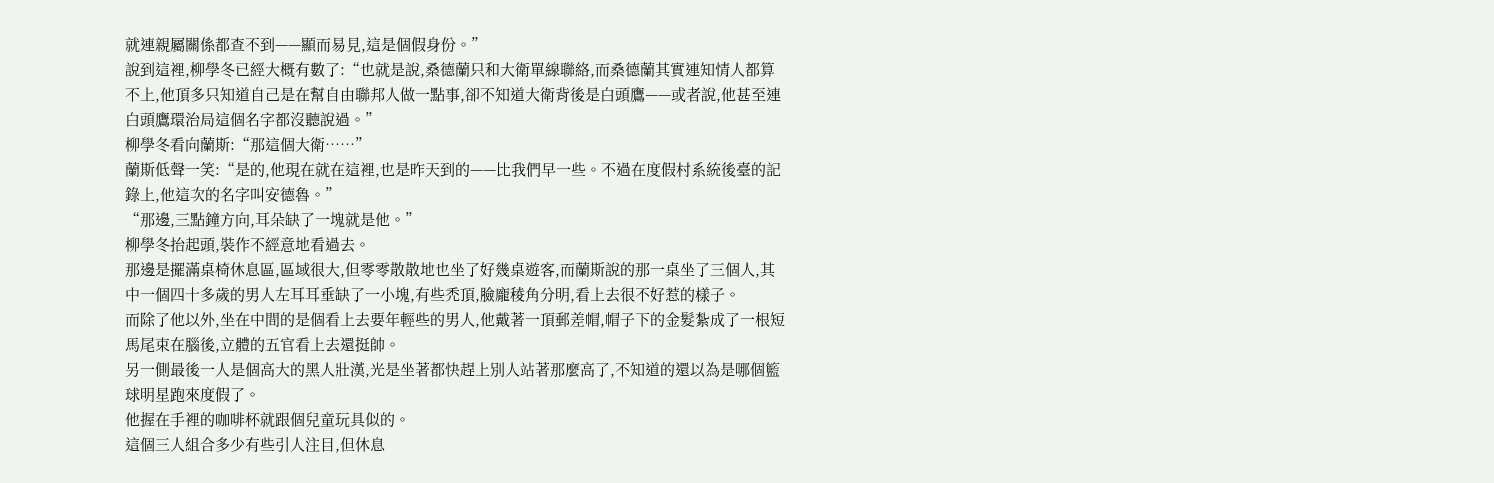就連親屬關係都查不到——顯而易見,這是個假身份。”
說到這裡,柳學冬已經大概有數了:“也就是說,桑德蘭只和大衛單線聯絡,而桑德蘭其實連知情人都算不上,他頂多只知道自己是在幫自由聯邦人做一點事,卻不知道大衛背後是白頭鷹——或者說,他甚至連白頭鷹環治局這個名字都沒聽說過。”
柳學冬看向蘭斯:“那這個大衛……”
蘭斯低聲一笑:“是的,他現在就在這裡,也是昨天到的——比我們早一些。不過在度假村系統後臺的記錄上,他這次的名字叫安德魯。”
“那邊,三點鐘方向,耳朵缺了一塊就是他。”
柳學冬抬起頭,裝作不經意地看過去。
那邊是擺滿桌椅休息區,區域很大,但零零散散地也坐了好幾桌遊客,而蘭斯說的那一桌坐了三個人,其中一個四十多歲的男人左耳耳垂缺了一小塊,有些禿頂,臉龐稜角分明,看上去很不好惹的樣子。
而除了他以外,坐在中間的是個看上去要年輕些的男人,他戴著一頂郵差帽,帽子下的金髮紮成了一根短馬尾束在腦後,立體的五官看上去還挺帥。
另一側最後一人是個高大的黑人壯漢,光是坐著都快趕上別人站著那麼高了,不知道的還以為是哪個籃球明星跑來度假了。
他握在手裡的咖啡杯就跟個兒童玩具似的。
這個三人組合多少有些引人注目,但休息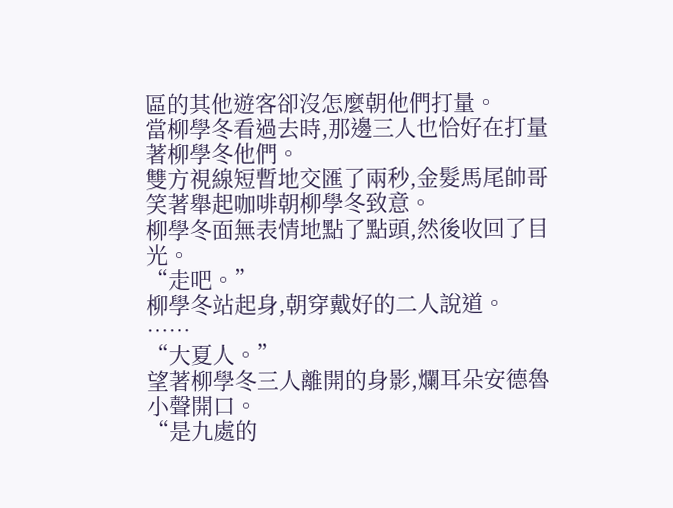區的其他遊客卻沒怎麼朝他們打量。
當柳學冬看過去時,那邊三人也恰好在打量著柳學冬他們。
雙方視線短暫地交匯了兩秒,金髮馬尾帥哥笑著舉起咖啡朝柳學冬致意。
柳學冬面無表情地點了點頭,然後收回了目光。
“走吧。”
柳學冬站起身,朝穿戴好的二人說道。
……
“大夏人。”
望著柳學冬三人離開的身影,爛耳朵安德魯小聲開口。
“是九處的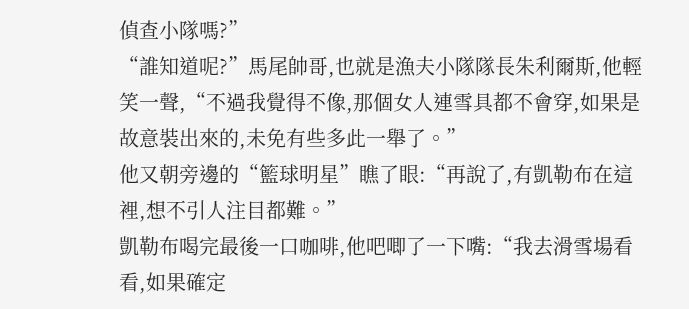偵查小隊嗎?”
“誰知道呢?”馬尾帥哥,也就是漁夫小隊隊長朱利爾斯,他輕笑一聲,“不過我覺得不像,那個女人連雪具都不會穿,如果是故意裝出來的,未免有些多此一舉了。”
他又朝旁邊的“籃球明星”瞧了眼:“再說了,有凱勒布在這裡,想不引人注目都難。”
凱勒布喝完最後一口咖啡,他吧唧了一下嘴:“我去滑雪場看看,如果確定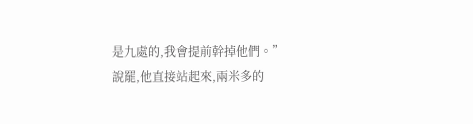是九處的,我會提前幹掉他們。”
說罷,他直接站起來,兩米多的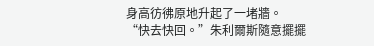身高彷彿原地升起了一堵牆。
“快去快回。”朱利爾斯隨意擺擺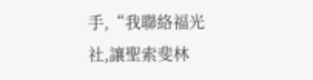手,“我聯絡福光社,讓聖索斐林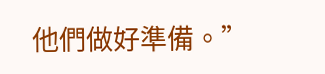他們做好準備。”